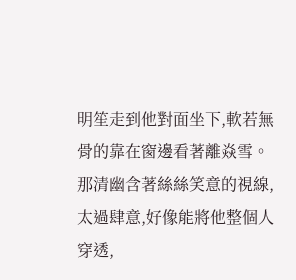明笙走到他對面坐下,軟若無骨的靠在窗邊看著離焱雪。
那清幽含著絲絲笑意的視線,太過肆意,好像能將他整個人穿透,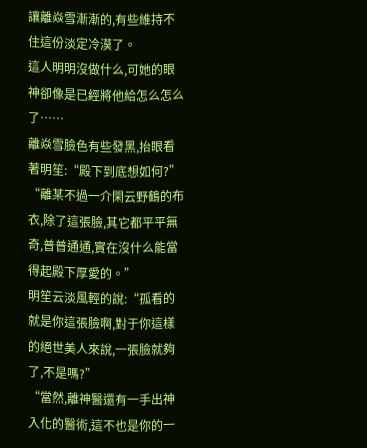讓離焱雪漸漸的,有些維持不住這份淡定冷漠了。
這人明明沒做什么,可她的眼神卻像是已經將他給怎么怎么了……
離焱雪臉色有些發黑,抬眼看著明笙:“殿下到底想如何?”
“離某不過一介閑云野鶴的布衣,除了這張臉,其它都平平無奇,普普通通,實在沒什么能當得起殿下厚愛的。”
明笙云淡風輕的說:“孤看的就是你這張臉啊,對于你這樣的絕世美人來說,一張臉就夠了,不是嗎?”
“當然,離神醫還有一手出神入化的醫術,這不也是你的一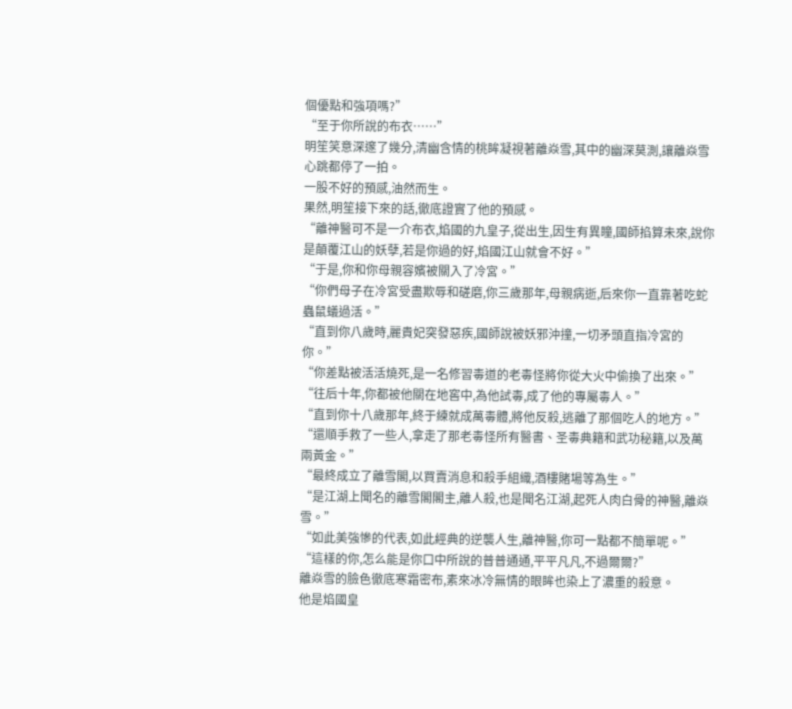個優點和強項嗎?”
“至于你所說的布衣……”
明笙笑意深邃了幾分,清幽含情的桃眸凝視著離焱雪,其中的幽深莫測,讓離焱雪心跳都停了一拍。
一股不好的預感,油然而生。
果然,明笙接下來的話,徹底證實了他的預感。
“離神醫可不是一介布衣,焰國的九皇子,從出生,因生有異瞳,國師掐算未來,說你是顛覆江山的妖孽,若是你過的好,焰國江山就會不好。”
“于是,你和你母親容嬪被關入了冷宮。”
“你們母子在冷宮受盡欺辱和磋磨,你三歲那年,母親病逝,后來你一直靠著吃蛇蟲鼠蟻過活。”
“直到你八歲時,麗貴妃突發惡疾,國師說被妖邪沖撞,一切矛頭直指冷宮的你。”
“你差點被活活燒死,是一名修習毒道的老毒怪將你從大火中偷換了出來。”
“往后十年,你都被他關在地窖中,為他試毒,成了他的專屬毒人。”
“直到你十八歲那年,終于練就成萬毒體,將他反殺,逃離了那個吃人的地方。”
“還順手救了一些人,拿走了那老毒怪所有醫書、圣毒典籍和武功秘籍,以及萬兩黃金。”
“最終成立了離雪閣,以買賣消息和殺手組織,酒樓賭場等為生。”
“是江湖上聞名的離雪閣閣主,離人殺,也是聞名江湖,起死人肉白骨的神醫,離焱雪。”
“如此美強慘的代表,如此經典的逆襲人生,離神醫,你可一點都不簡單呢。”
“這樣的你,怎么能是你口中所說的普普通通,平平凡凡,不過爾爾?”
離焱雪的臉色徹底寒霜密布,素來冰冷無情的眼眸也染上了濃重的殺意。
他是焰國皇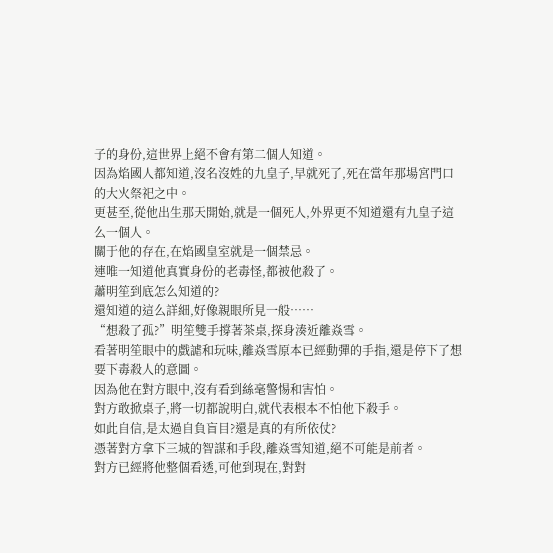子的身份,這世界上絕不會有第二個人知道。
因為焰國人都知道,沒名沒姓的九皇子,早就死了,死在當年那場宮門口的大火祭祀之中。
更甚至,從他出生那天開始,就是一個死人,外界更不知道還有九皇子這么一個人。
關于他的存在,在焰國皇室就是一個禁忌。
連唯一知道他真實身份的老毒怪,都被他殺了。
蕭明笙到底怎么知道的?
還知道的這么詳細,好像親眼所見一般……
“想殺了孤?”明笙雙手撐著茶桌,探身湊近離焱雪。
看著明笙眼中的戲謔和玩味,離焱雪原本已經動彈的手指,還是停下了想要下毒殺人的意圖。
因為他在對方眼中,沒有看到絲毫警惕和害怕。
對方敢掀桌子,將一切都說明白,就代表根本不怕他下殺手。
如此自信,是太過自負盲目?還是真的有所依仗?
憑著對方拿下三城的智謀和手段,離焱雪知道,絕不可能是前者。
對方已經將他整個看透,可他到現在,對對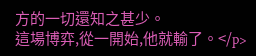方的一切還知之甚少。
這場博弈,從一開始,他就輸了。</p>